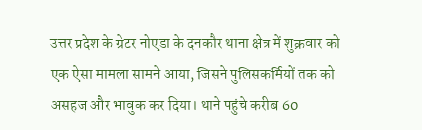उत्तर प्रदेश के ग्रेटर नोएडा के दनकौर थाना क्षेत्र में शुक्रवार को एक ऐसा मामला सामने आया, जिसने पुलिसकर्मियों तक को असहज और भावुक कर दिया। थाने पहुंचे करीब 60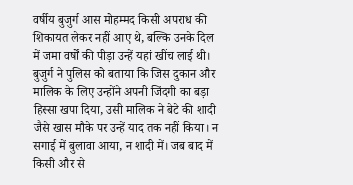वर्षीय बुजुर्ग आस मोहम्मद किसी अपराध की शिकायत लेकर नहीं आए थे, बल्कि उनके दिल में जमा वर्षों की पीड़ा उन्हें यहां खींच लाई थी। बुजुर्ग ने पुलिस को बताया कि जिस दुकान और मालिक के लिए उन्होंने अपनी जिंदगी का बड़ा हिस्सा खपा दिया, उसी मालिक ने बेटे की शादी जैसे खास मौके पर उन्हें याद तक नहीं किया। न सगाई में बुलावा आया, न शादी में। जब बाद में किसी और से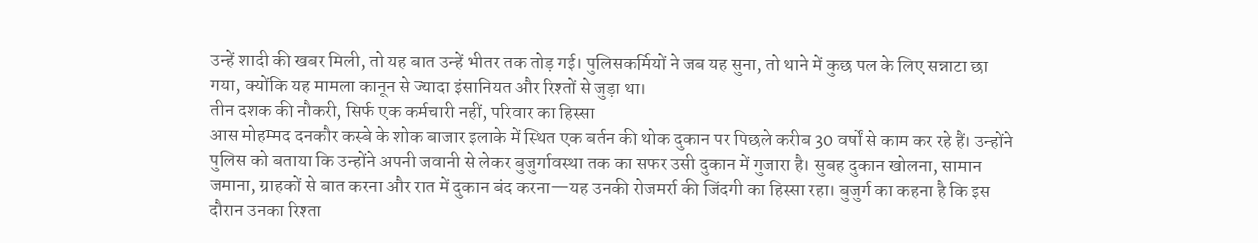उन्हें शादी की खबर मिली, तो यह बात उन्हें भीतर तक तोड़ गई। पुलिसकर्मियों ने जब यह सुना, तो थाने में कुछ पल के लिए सन्नाटा छा गया, क्योंकि यह मामला कानून से ज्यादा इंसानियत और रिश्तों से जुड़ा था।
तीन दशक की नौकरी, सिर्फ एक कर्मचारी नहीं, परिवार का हिस्सा
आस मोहम्मद दनकौर कस्बे के शोक बाजार इलाके में स्थित एक बर्तन की थोक दुकान पर पिछले करीब 30 वर्षों से काम कर रहे हैं। उन्होंने पुलिस को बताया कि उन्होंने अपनी जवानी से लेकर बुजुर्गावस्था तक का सफर उसी दुकान में गुजारा है। सुबह दुकान खोलना, सामान जमाना, ग्राहकों से बात करना और रात में दुकान बंद करना—यह उनकी रोजमर्रा की जिंदगी का हिस्सा रहा। बुजुर्ग का कहना है कि इस दौरान उनका रिश्ता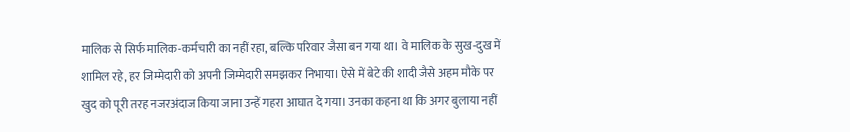मालिक से सिर्फ मालिक-कर्मचारी का नहीं रहा, बल्कि परिवार जैसा बन गया था। वे मालिक के सुख-दुख में शामिल रहे, हर जिम्मेदारी को अपनी जिम्मेदारी समझकर निभाया। ऐसे में बेटे की शादी जैसे अहम मौके पर खुद को पूरी तरह नजरअंदाज किया जाना उन्हें गहरा आघात दे गया। उनका कहना था कि अगर बुलाया नहीं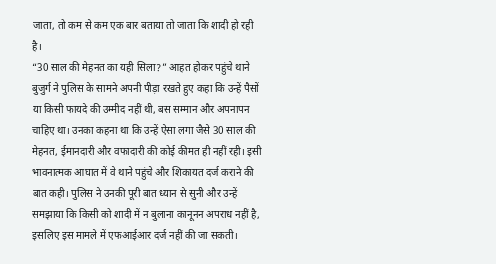जाता, तो कम से कम एक बार बताया तो जाता कि शादी हो रही है।
“30 साल की मेहनत का यही सिला?” आहत होकर पहुंचे थाने
बुजुर्ग ने पुलिस के सामने अपनी पीड़ा रखते हुए कहा कि उन्हें पैसों या किसी फायदे की उम्मीद नहीं थी, बस सम्मान और अपनापन चाहिए था। उनका कहना था कि उन्हें ऐसा लगा जैसे 30 साल की मेहनत, ईमानदारी और वफादारी की कोई कीमत ही नहीं रही। इसी भावनात्मक आघात में वे थाने पहुंचे और शिकायत दर्ज कराने की बात कही। पुलिस ने उनकी पूरी बात ध्यान से सुनी और उन्हें समझाया कि किसी को शादी में न बुलाना कानूनन अपराध नहीं है, इसलिए इस मामले में एफआईआर दर्ज नहीं की जा सकती।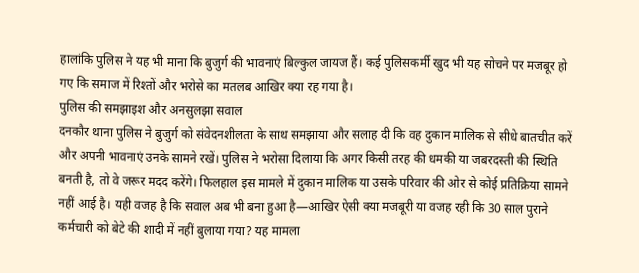हालांकि पुलिस ने यह भी माना कि बुजुर्ग की भावनाएं बिल्कुल जायज हैं। कई पुलिसकर्मी खुद भी यह सोचने पर मजबूर हो गए कि समाज में रिश्तों और भरोसे का मतलब आखिर क्या रह गया है।
पुलिस की समझाइश और अनसुलझा सवाल
दनकौर थाना पुलिस ने बुजुर्ग को संवेदनशीलता के साथ समझाया और सलाह दी कि वह दुकान मालिक से सीधे बातचीत करें और अपनी भावनाएं उनके सामने रखें। पुलिस ने भरोसा दिलाया कि अगर किसी तरह की धमकी या जबरदस्ती की स्थिति बनती है, तो वे जरूर मदद करेंगे। फिलहाल इस मामले में दुकान मालिक या उसके परिवार की ओर से कोई प्रतिक्रिया सामने नहीं आई है। यही वजह है कि सवाल अब भी बना हुआ है—आखिर ऐसी क्या मजबूरी या वजह रही कि 30 साल पुराने कर्मचारी को बेटे की शादी में नहीं बुलाया गया? यह मामला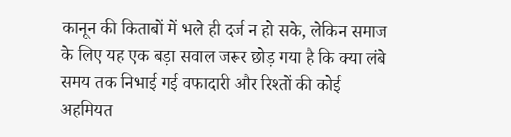कानून की किताबों में भले ही दर्ज न हो सके, लेकिन समाज के लिए यह एक बड़ा सवाल जरूर छोड़ गया है कि क्या लंबे समय तक निभाई गई वफादारी और रिश्तों की कोई अहमियत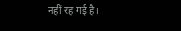नहीं रह गई है।